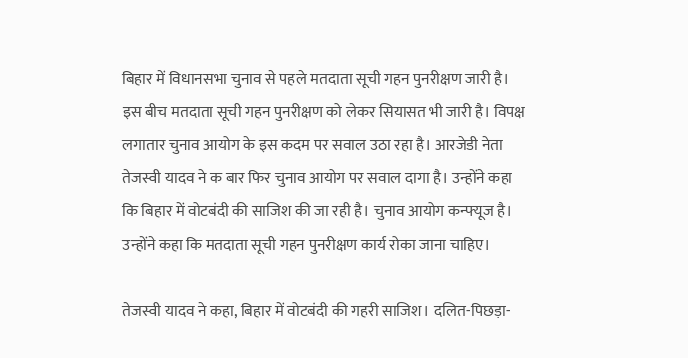बिहार में विधानसभा चुनाव से पहले मतदाता सूची गहन पुनरीक्षण जारी है। इस बीच मतदाता सूची गहन पुनरीक्षण को लेकर सियासत भी जारी है। विपक्ष लगातार चुनाव आयोग के इस कदम पर सवाल उठा रहा है। आरजेडी नेता तेजस्वी यादव ने क बार फिर चुनाव आयोग पर सवाल दागा है। उन्होंने कहा कि बिहार में वोटबंदी की साजिश की जा रही है। चुनाव आयोग कन्फ्यूज है। उन्होंने कहा कि मतदाता सूची गहन पुनरीक्षण कार्य रोका जाना चाहिए।

तेजस्वी यादव ने कहा, बिहार में वोटबंदी की गहरी साजिश। दलित-पिछड़ा-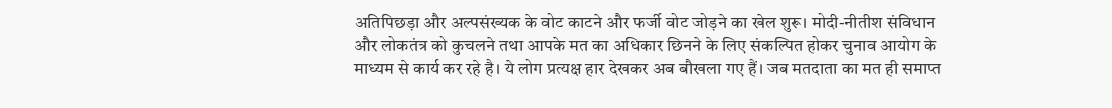अतिपिछड़ा और अल्पसंख्यक के वोट काटने और फर्जी वोट जोड़ने का खेल शुरू। मोदी-नीतीश संविधान और लोकतंत्र को कुचलने तथा आपके मत का अधिकार छिनने के लिए संकल्पित होकर चुनाव आयोग के माध्यम से कार्य कर रहे है। ये लोग प्रत्यक्ष हार देखकर अब बौखला गए हैं। जब मतदाता का मत ही समाप्त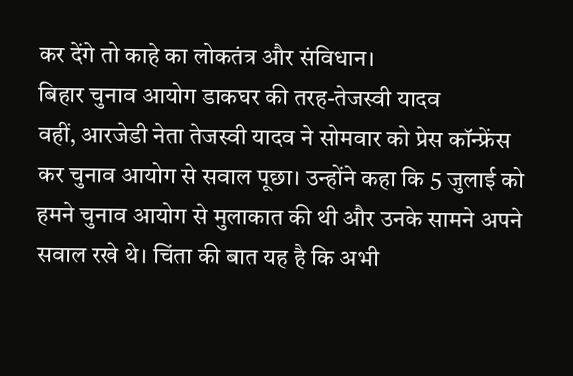कर देंगे तो काहे का लोकतंत्र और संविधान।
बिहार चुनाव आयोग डाकघर की तरह-तेजस्वी यादव
वहीं, आरजेडी नेता तेजस्वी यादव ने सोमवार को प्रेस कॉन्फ्रेंस कर चुनाव आयोग से सवाल पूछा। उन्होंने कहा कि 5 जुलाई को हमने चुनाव आयोग से मुलाकात की थी और उनके सामने अपने सवाल रखे थे। चिंता की बात यह है कि अभी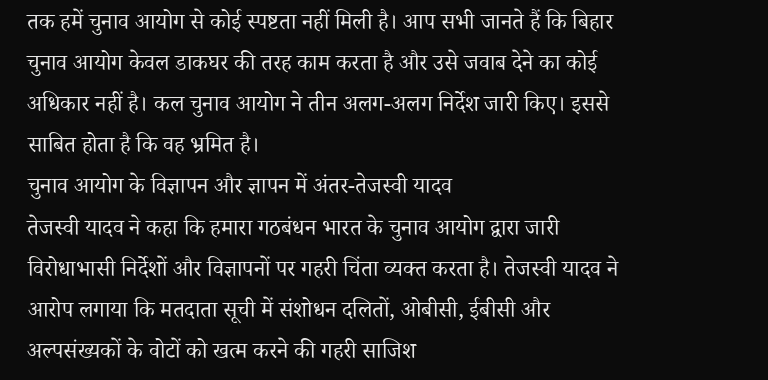तक हमें चुनाव आयोग से कोई स्पष्टता नहीं मिली है। आप सभी जानते हैं कि बिहार चुनाव आयोग केवल डाकघर की तरह काम करता है और उसे जवाब देने का कोई अधिकार नहीं है। कल चुनाव आयोग ने तीन अलग-अलग निर्देश जारी किए। इससे साबित होता है कि वह भ्रमित है।
चुनाव आयोग के विज्ञापन और ज्ञापन में अंतर-तेजस्वी यादव
तेजस्वी यादव ने कहा कि हमारा गठबंधन भारत के चुनाव आयोग द्वारा जारी विरोधाभासी निर्देशों और विज्ञापनों पर गहरी चिंता व्यक्त करता है। तेजस्वी यादव ने आरोप लगाया कि मतदाता सूची में संशोधन दलितों, ओबीसी, ईबीसी और अल्पसंख्यकों के वोटों को खत्म करने की गहरी साजिश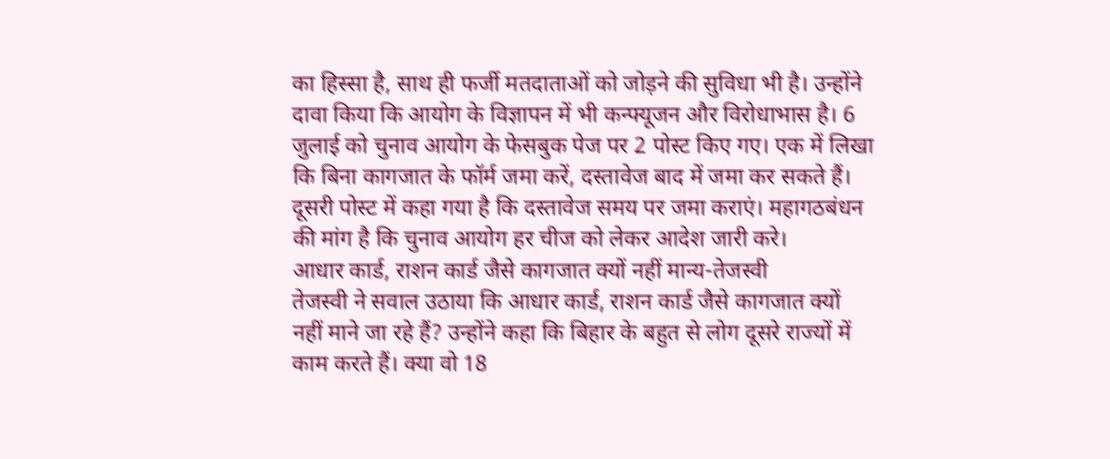का हिस्सा है, साथ ही फर्जी मतदाताओं को जोड़ने की सुविधा भी है। उन्होंने दावा किया कि आयोग के विज्ञापन में भी कन्फ्यूजन और विरोधाभास है। 6 जुलाई को चुनाव आयोग के फेसबुक पेज पर 2 पोस्ट किए गए। एक में लिखा कि बिना कागजात के फॉर्म जमा करें, दस्तावेज बाद में जमा कर सकते हैं। दूसरी पोस्ट में कहा गया है कि दस्तावेज समय पर जमा कराएं। महागठबंधन की मांग है कि चुनाव आयोग हर चीज को लेकर आदेश जारी करे।
आधार कार्ड, राशन कार्ड जैसे कागजात क्यों नहीं मान्य-तेजस्वी
तेजस्वी ने सवाल उठाया कि आधार कार्ड, राशन कार्ड जैसे कागजात क्यों नहीं माने जा रहे हैं? उन्होंने कहा कि बिहार के बहुत से लोग दूसरे राज्यों में काम करते हैं। क्या वो 18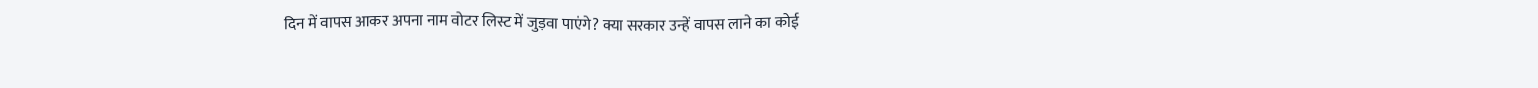दिन में वापस आकर अपना नाम वोटर लिस्ट में जुड़वा पाएंगे? क्या सरकार उन्हें वापस लाने का कोई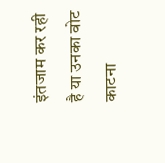इंतजाम कर रही है या उनका वोट काटना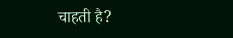चाहती है?